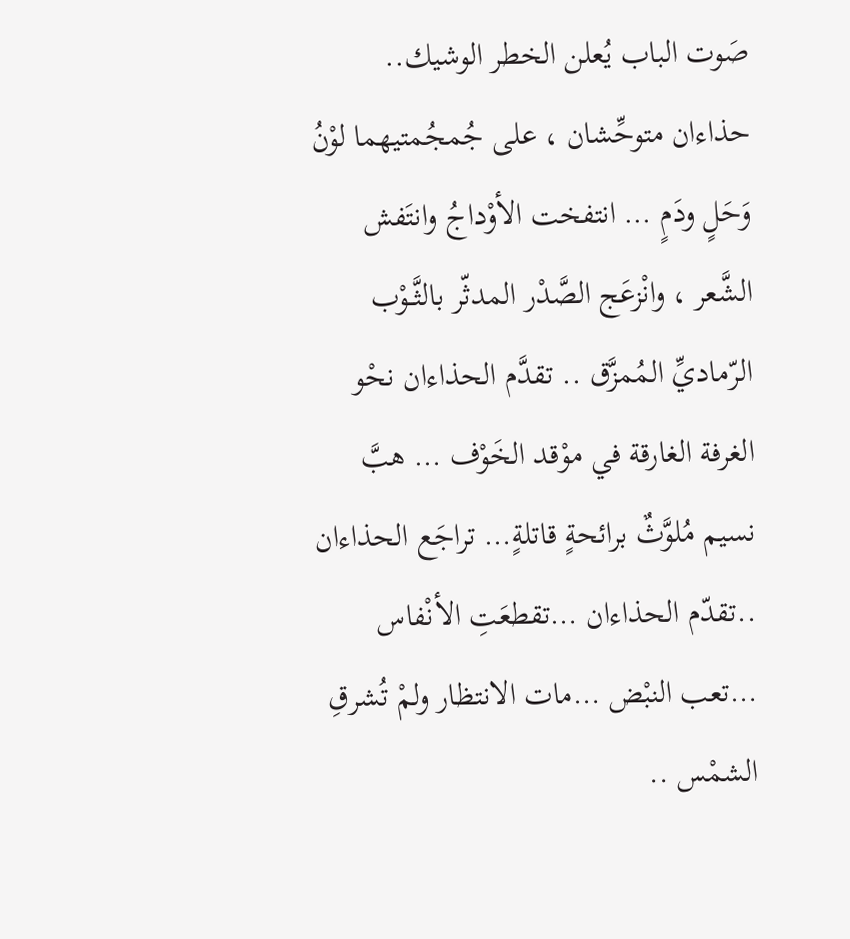صَوت الباب يُعلن الخطر الوشيك.. حذاءان متوحِّشان ، على جُمجُمتيهما لوْنُ وَحَلٍ ودَمٍ … انتفخت الأوْداجُ وانتَفش الشَّعر ، وانْزعَج الصَّدْر المدثّر بالثَّــوْب الرّماديِّ المُمزَّق .. تقدَّم الحذاءان نحْو الغرفة الغارقة في موْقد الخَوْف … هبَّ نسيم مُلوَّثٌ برائحةٍ قاتلةٍ… تراجَع الحذاءان ..تقدّم الحذاءان …تقطعَتِ الأنْفاس …تعب النبْض …مات الانتظار ولمْ تُشرقِ الشمْس ..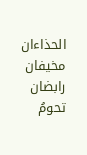الحذاءان مخيفان رابضان تحومُ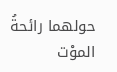حولهما رائحةُ الموْت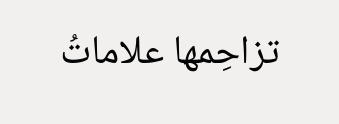تزاحِمها علاماتُ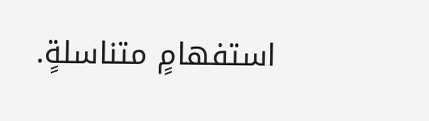استفهامٍ متناسلةٍ.